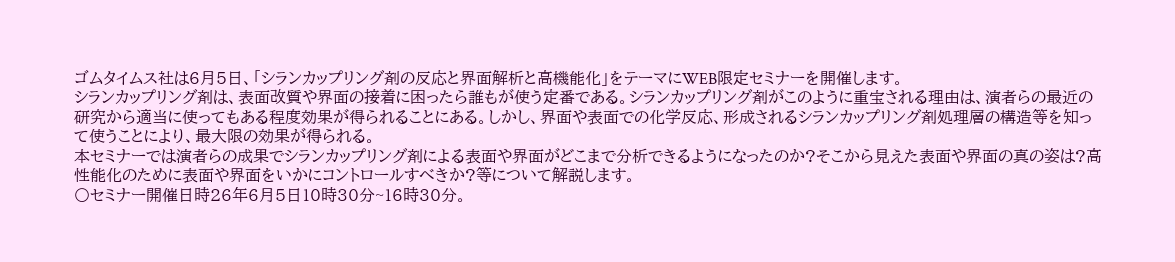ゴムタイムス社は6月5日、「シランカップリング剤の反応と界面解析と高機能化」をテーマにWEB限定セミナーを開催します。
シランカップリング剤は、表面改質や界面の接着に困ったら誰もが使う定番である。シランカップリング剤がこのように重宝される理由は、演者らの最近の研究から適当に使ってもある程度効果が得られることにある。しかし、界面や表面での化学反応、形成されるシランカップリング剤処理層の構造等を知って使うことにより、最大限の効果が得られる。
本セミナーでは演者らの成果でシランカップリング剤による表面や界面がどこまで分析できるようになったのか?そこから見えた表面や界面の真の姿は?高性能化のために表面や界面をいかにコントロールすべきか?等について解説します。
〇セミナー開催日時26年6月5日10時30分~16時30分。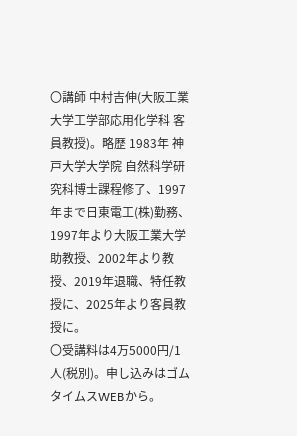〇講師 中村吉伸(大阪工業大学工学部応用化学科 客員教授)。略歴 1983年 神戸大学大学院 自然科学研究科博士課程修了、1997年まで日東電工(株)勤務、1997年より大阪工業大学助教授、2002年より教授、2019年退職、特任教授に、2025年より客員教授に。
〇受講料は4万5000円/1人(税別)。申し込みはゴムタイムスWEBから。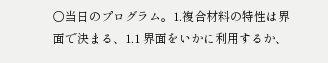〇当日のプログラム。1.複合材料の特性は界面で決まる、1.1 界面をいかに利用するか、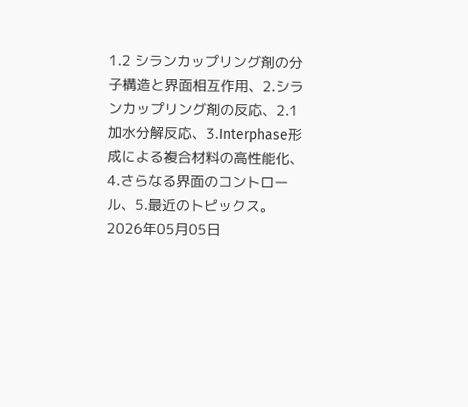1.2 シランカップリング剤の分子構造と界面相互作用、2.シランカップリング剤の反応、2.1 加水分解反応、3.Interphase形成による複合材料の高性能化、4.さらなる界面のコントロール、5.最近のトピックス。
2026年05月05日